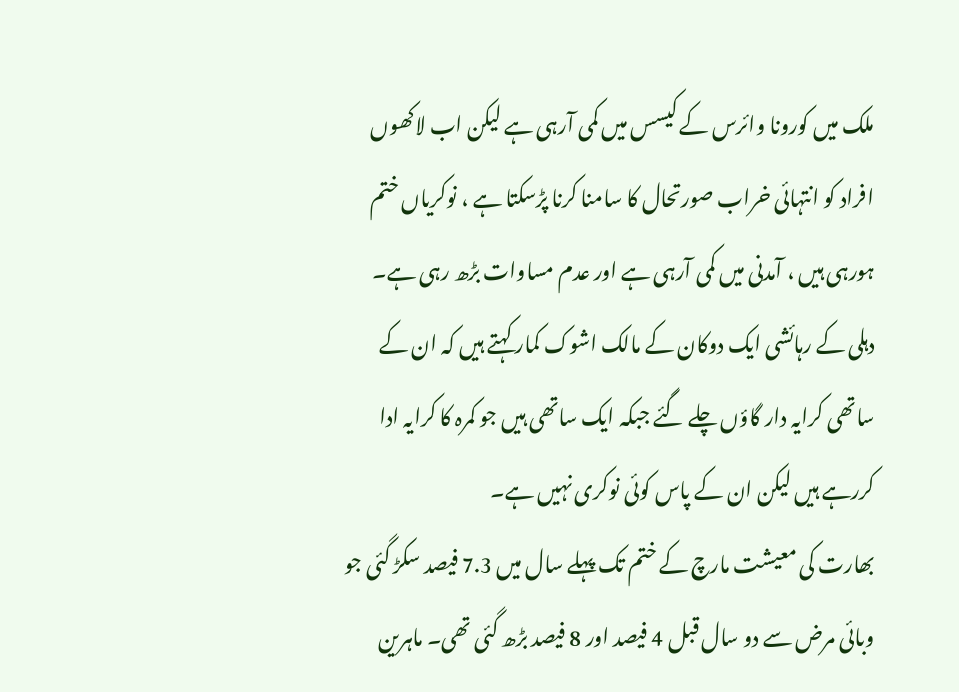ملک میں کورونا وائرس کے کیسس میں کمی آرہی ہے لیکن اب لاکھوں افراد کو انتہائی خراب صورتحال کا سامنا کرنا پڑسکتا ہے ، نوکریاں ختم ہورہی ہیں ، آمدنی میں کمی آرہی ہے اور عدم مساوات بڑھ رہی ہے۔
دہلی کے رہائشی ایک دوکان کے مالک اشوک کمار کہتے ہیں کہ ان کے ساتھی کرایہ دار گاؤں چلے گئے جبکہ ایک ساتھی ہیں جو کمرہ کا کرایہ ادا کررہے ہیں لیکن ان کے پاس کوئی نوکری نہیں ہے۔
بھارت کی معیشت مارچ کے ختم تک پہلے سال میں 7.3 فیصد سکڑ گئی جو وبائی مرض سے دو سال قبل 4 فیصد اور 8 فیصد بڑھ گئی تھی۔ ماہرین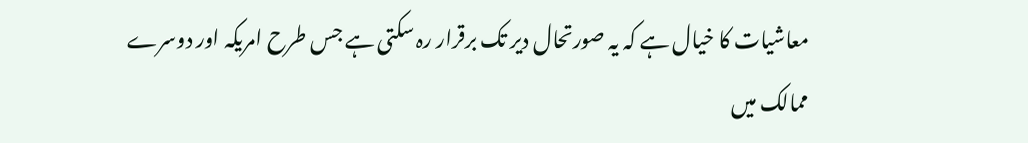معاشیات کا خیال ہے کہ یہ صورتحال دیر تک برقرار رہ سکتی ہے جس طرح امریکہ اور دوسرے ممالک میں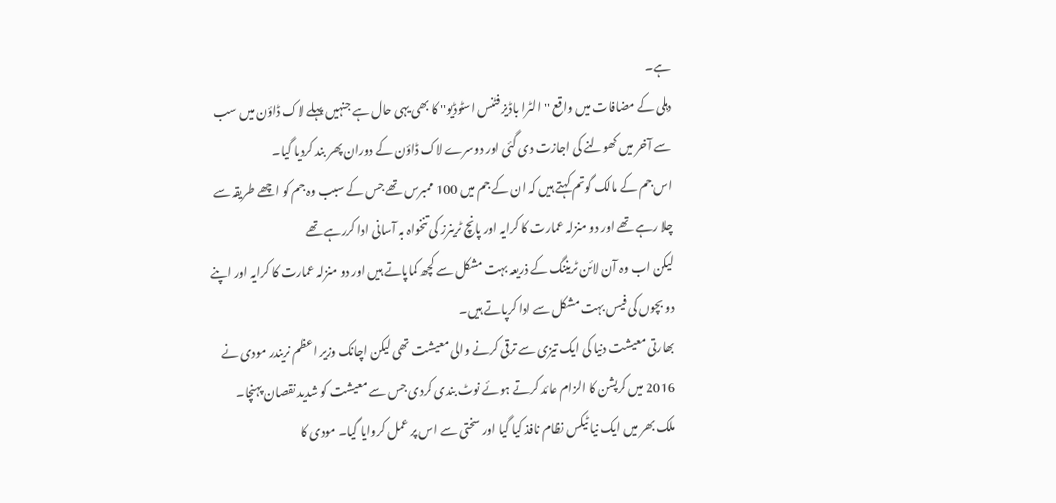ہے۔
دہلی کے مضافات میں واقع ''الٹرا باڈیز فٹنس اسٹوڈیو'' کا بھی یہی حال ہے جنہیں پہلے لاک ڈاؤن میں سب سے آخر میں کھولنے کی اجازت دی گئی اور دوسرے لاک ڈاؤن کے دوران پھر بند کردیا گیا۔
اس جم کے مالک گوتم کہتے ہیں کہ ان کے جم میں 100 ممبرس تھے جس کے سبب وہ جم کو اچھے طریقہ سے چلا رہے تھے اور دو منزلہ عمارت کا کرایہ اور پانچ ٹرینرز کی تنخواہ بہ آسانی ادا کررہے تھے
لیکن اب وہ آن لائن ٹریننگ کے ذریعہ بہت مشکل سے کچھ کماپاتے ہیں اور دو منزلہ عمارت کا کرایہ اور اپنے دو بچوں کی فیس بہت مشکل سے ادا کرپاتے ہیں۔
بھارتی معیشت دنیا کی ایک تیزی سے ترقی کرنے والی معیشت تھی لیکن اچانک وزیر اعظم نریندر مودی نے 2016 میں کرپشن کا الزام عائد کرتے ہوئے نوٹ بندی کردی جس سے معیشت کو شدید نقصان پہنچا۔
ملک بھر میں ایک نیا ٹیکس نظام نافذ کیا گیا اور سختی سے اس پر عمل کروایا گیا۔ مودی کا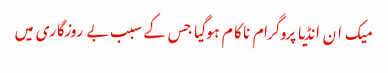میک ان انڈیا پروگرام ناکام ہوگیا جس کے سبب بے روزگاری میں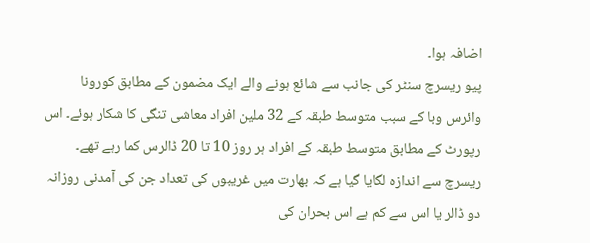اضافہ ہوا۔
پیو ریسرچ سنٹر کی جانب سے شائع ہونے والے ایک مضمون کے مطابق کورونا وائرس وبا کے سبب متوسط طبقہ کے 32 ملین افراد معاشی تنگی کا شکار ہوئے۔ اس رپورٹ کے مطابق متوسط طبقہ کے افراد ہر روز 10 تا 20 ڈالرس کما رہے تھے۔
ریسرچ سے اندازہ لگایا گیا ہے کہ بھارت میں غریبوں کی تعداد جن کی آمدنی روزانہ دو ڈالر یا اس سے کم ہے اس بحران کی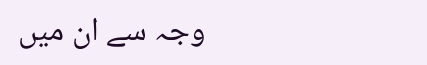وجہ سے ان میں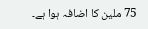75 ملین کا اضافہ ہوا ہے۔